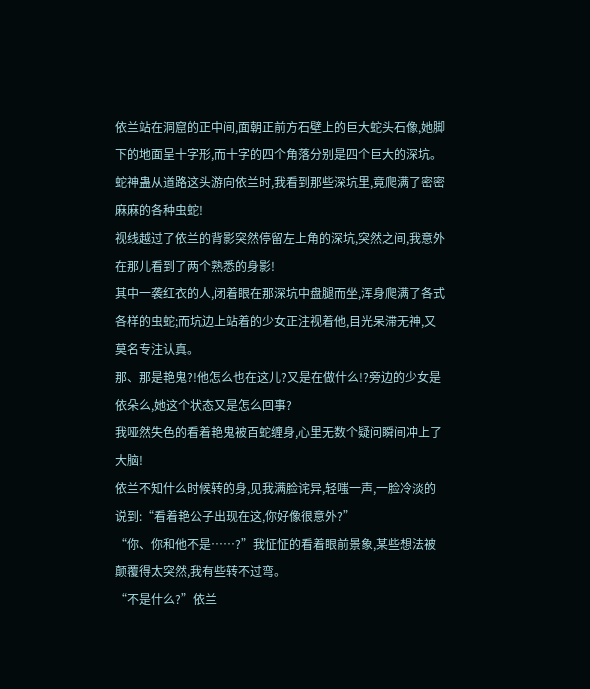依兰站在洞窟的正中间,面朝正前方石壁上的巨大蛇头石像,她脚下的地面呈十字形,而十字的四个角落分别是四个巨大的深坑。
蛇神蛊从道路这头游向依兰时,我看到那些深坑里,竟爬满了密密麻麻的各种虫蛇!
视线越过了依兰的背影突然停留左上角的深坑,突然之间,我意外在那儿看到了两个熟悉的身影!
其中一袭红衣的人,闭着眼在那深坑中盘腿而坐,浑身爬满了各式各样的虫蛇;而坑边上站着的少女正注视着他,目光呆滞无神,又莫名专注认真。
那、那是艳鬼?!他怎么也在这儿?又是在做什么!?旁边的少女是依朵么,她这个状态又是怎么回事?
我哑然失色的看着艳鬼被百蛇缠身,心里无数个疑问瞬间冲上了大脑!
依兰不知什么时候转的身,见我满脸诧异,轻嗤一声,一脸冷淡的说到:“看着艳公子出现在这,你好像很意外?”
“你、你和他不是……?”我怔怔的看着眼前景象,某些想法被颠覆得太突然,我有些转不过弯。
“不是什么?”依兰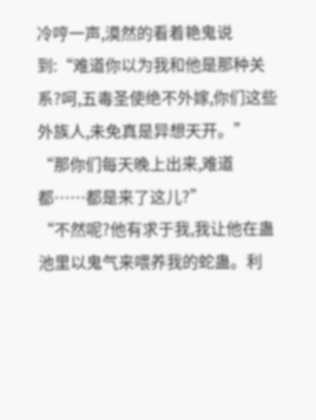冷哼一声,漠然的看着艳鬼说到:“难道你以为我和他是那种关系?呵,五毒圣使绝不外嫁,你们这些外族人,未免真是异想天开。”
“那你们每天晚上出来,难道都……都是来了这儿?”
“不然呢?他有求于我,我让他在蛊池里以鬼气来喂养我的蛇蛊。利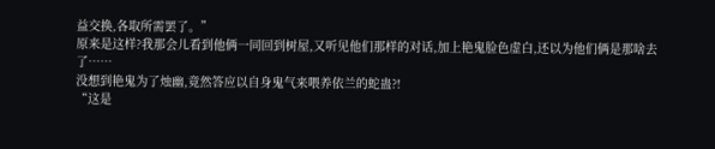益交换,各取所需罢了。”
原来是这样?我那会儿看到他俩一同回到树屋,又听见他们那样的对话,加上艳鬼脸色虚白,还以为他们俩是那啥去了……
没想到艳鬼为了烛幽,竟然答应以自身鬼气来喂养依兰的蛇蛊?!
“这是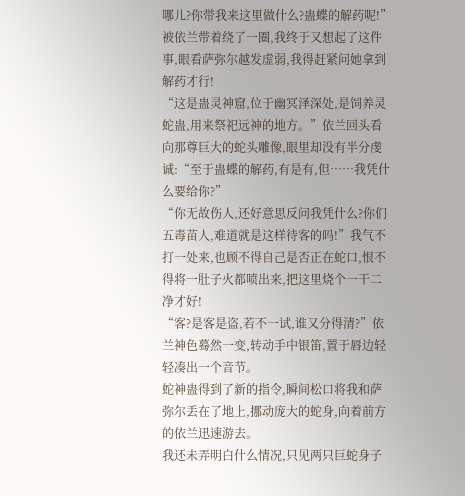哪儿?你带我来这里做什么?蛊蝶的解药呢!”被依兰带着绕了一圈,我终于又想起了这件事,眼看萨弥尔越发虚弱,我得赶紧问她拿到解药才行!
“这是蛊灵神窟,位于幽冥泽深处,是饲养灵蛇蛊,用来祭祀远神的地方。”依兰回头看向那尊巨大的蛇头雕像,眼里却没有半分虔诚:“至于蛊蝶的解药,有是有,但……我凭什么要给你?”
“你无故伤人,还好意思反问我凭什么?你们五毒苗人,难道就是这样待客的吗!”我气不打一处来,也顾不得自己是否正在蛇口,恨不得将一肚子火都喷出来,把这里烧个一干二净才好!
“客?是客是盗,若不一试,谁又分得清?”依兰神色蓦然一变,转动手中银笛,置于唇边轻轻凑出一个音节。
蛇神蛊得到了新的指令,瞬间松口将我和萨弥尔丢在了地上,挪动庞大的蛇身,向着前方的依兰迅速游去。
我还未弄明白什么情况,只见两只巨蛇身子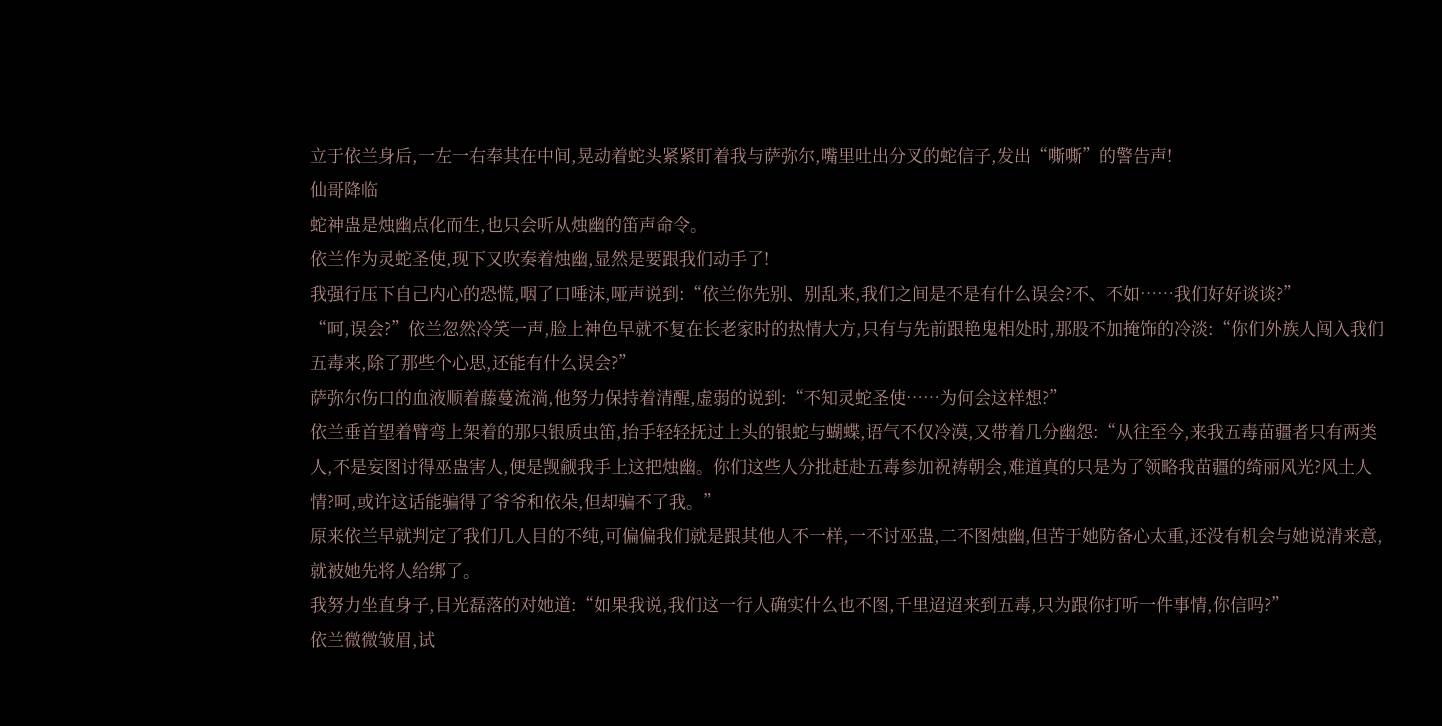立于依兰身后,一左一右奉其在中间,晃动着蛇头紧紧盯着我与萨弥尔,嘴里吐出分叉的蛇信子,发出“嘶嘶”的警告声!
仙哥降临
蛇神蛊是烛幽点化而生,也只会听从烛幽的笛声命令。
依兰作为灵蛇圣使,现下又吹奏着烛幽,显然是要跟我们动手了!
我强行压下自己内心的恐慌,咽了口唾沫,哑声说到:“依兰你先别、别乱来,我们之间是不是有什么误会?不、不如……我们好好谈谈?”
“呵,误会?”依兰忽然冷笑一声,脸上神色早就不复在长老家时的热情大方,只有与先前跟艳鬼相处时,那股不加掩饰的冷淡:“你们外族人闯入我们五毒来,除了那些个心思,还能有什么误会?”
萨弥尔伤口的血液顺着藤蔓流淌,他努力保持着清醒,虚弱的说到:“不知灵蛇圣使……为何会这样想?”
依兰垂首望着臂弯上架着的那只银质虫笛,抬手轻轻抚过上头的银蛇与蝴蝶,语气不仅冷漠,又带着几分幽怨:“从往至今,来我五毒苗疆者只有两类人,不是妄图讨得巫蛊害人,便是觊觎我手上这把烛幽。你们这些人分批赶赴五毒参加祝祷朝会,难道真的只是为了领略我苗疆的绮丽风光?风土人情?呵,或许这话能骗得了爷爷和依朵,但却骗不了我。”
原来依兰早就判定了我们几人目的不纯,可偏偏我们就是跟其他人不一样,一不讨巫蛊,二不图烛幽,但苦于她防备心太重,还没有机会与她说清来意,就被她先将人给绑了。
我努力坐直身子,目光磊落的对她道:“如果我说,我们这一行人确实什么也不图,千里迢迢来到五毒,只为跟你打听一件事情,你信吗?”
依兰微微皱眉,试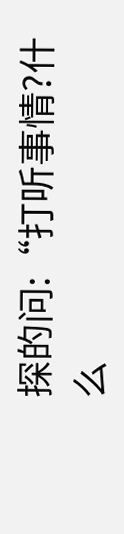探的问:“打听事情?什么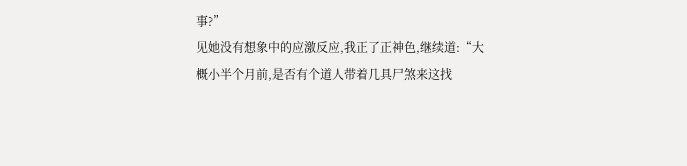事?”
见她没有想象中的应激反应,我正了正神色,继续道:“大概小半个月前,是否有个道人带着几具尸煞来这找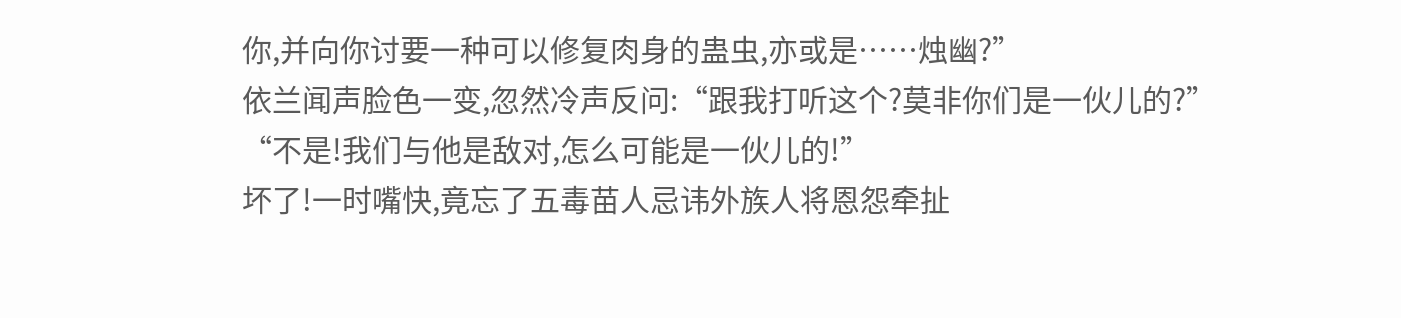你,并向你讨要一种可以修复肉身的蛊虫,亦或是……烛幽?”
依兰闻声脸色一变,忽然冷声反问:“跟我打听这个?莫非你们是一伙儿的?”
“不是!我们与他是敌对,怎么可能是一伙儿的!”
坏了!一时嘴快,竟忘了五毒苗人忌讳外族人将恩怨牵扯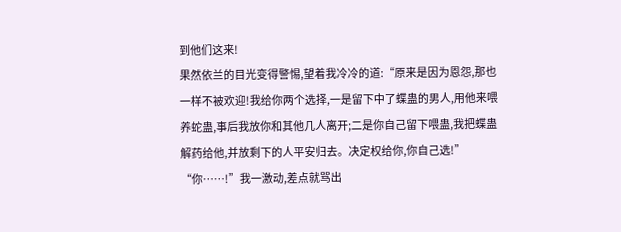到他们这来!
果然依兰的目光变得警惕,望着我冷冷的道:“原来是因为恩怨,那也一样不被欢迎!我给你两个选择,一是留下中了蝶蛊的男人,用他来喂养蛇蛊,事后我放你和其他几人离开;二是你自己留下喂蛊,我把蝶蛊解药给他,并放剩下的人平安归去。决定权给你,你自己选!”
“你……!”我一激动,差点就骂出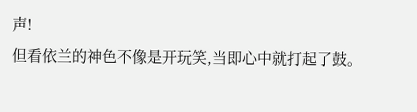声!
但看依兰的神色不像是开玩笑,当即心中就打起了鼓。